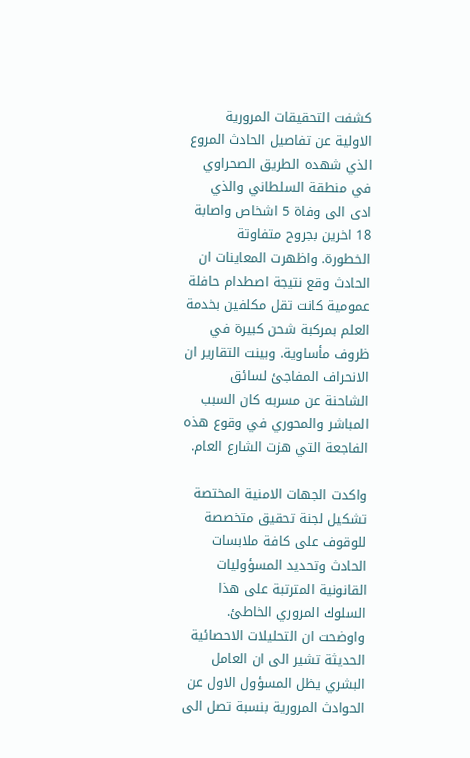كشفت التحقيقات المرورية الاولية عن تفاصيل الحادث المروع الذي شهده الطريق الصحراوي في منطقة السلطاني والذي ادى الى وفاة 5 اشخاص واصابة 18 اخرين بجروح متفاوتة الخطورة. واظهرت المعاينات ان الحادث وقع نتيجة اصطدام حافلة عمومية كانت تقل مكلفين بخدمة العلم بمركبة شحن كبيرة في ظروف مأساوية. وبينت التقارير ان الانحراف المفاجئ لسائق الشاحنة عن مسربه كان السبب المباشر والمحوري في وقوع هذه الفاجعة التي هزت الشارع العام.

واكدت الجهات الامنية المختصة تشكيل لجنة تحقيق متخصصة للوقوف على كافة ملابسات الحادث وتحديد المسؤوليات القانونية المترتبة على هذا السلوك المروري الخاطئ. واوضحت ان التحليلات الاحصائية الحديثة تشير الى ان العامل البشري يظل المسؤول الاول عن الحوادث المرورية بنسبة تصل الى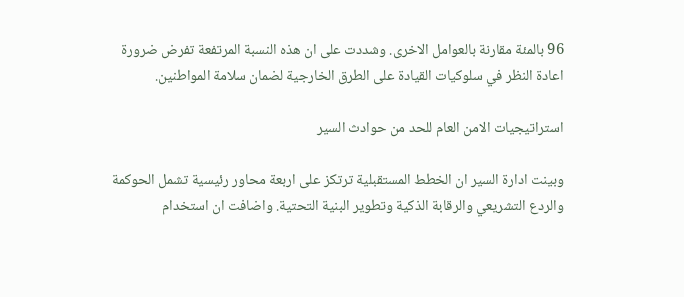96 بالمئة مقارنة بالعوامل الاخرى. وشددت على ان هذه النسبة المرتفعة تفرض ضرورة اعادة النظر في سلوكيات القيادة على الطرق الخارجية لضمان سلامة المواطنين.

استراتيجيات الامن العام للحد من حوادث السير

وبينت ادارة السير ان الخطط المستقبلية ترتكز على اربعة محاور رئيسية تشمل الحوكمة والردع التشريعي والرقابة الذكية وتطوير البنية التحتية. واضافت ان استخدام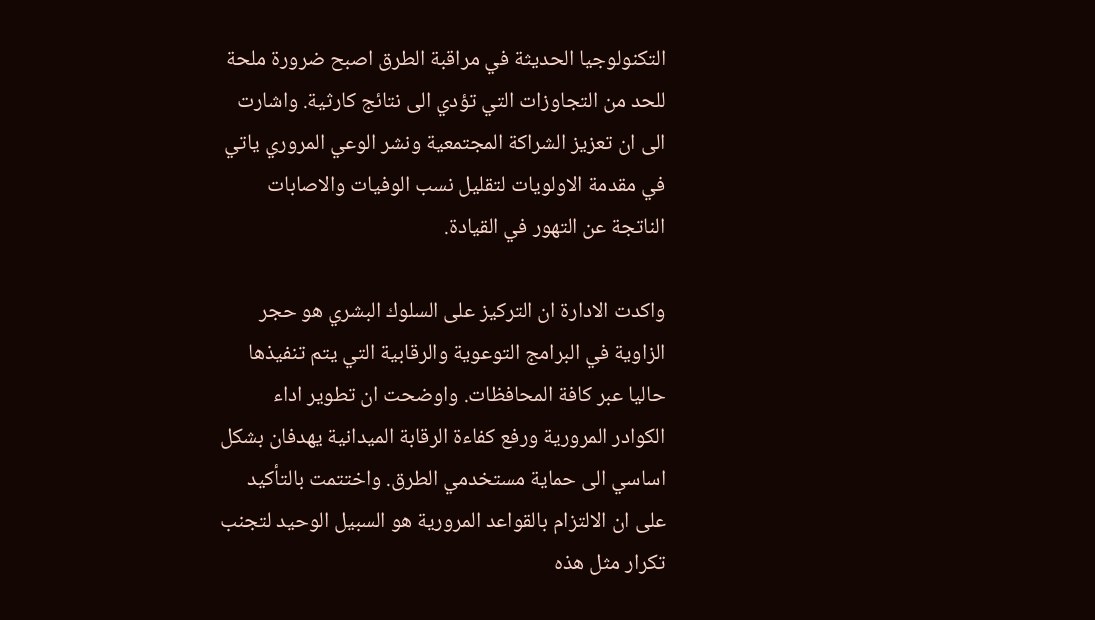التكنولوجيا الحديثة في مراقبة الطرق اصبح ضرورة ملحة للحد من التجاوزات التي تؤدي الى نتائج كارثية. واشارت الى ان تعزيز الشراكة المجتمعية ونشر الوعي المروري ياتي في مقدمة الاولويات لتقليل نسب الوفيات والاصابات الناتجة عن التهور في القيادة.

واكدت الادارة ان التركيز على السلوك البشري هو حجر الزاوية في البرامج التوعوية والرقابية التي يتم تنفيذها حاليا عبر كافة المحافظات. واوضحت ان تطوير اداء الكوادر المرورية ورفع كفاءة الرقابة الميدانية يهدفان بشكل اساسي الى حماية مستخدمي الطرق. واختتمت بالتأكيد على ان الالتزام بالقواعد المرورية هو السبيل الوحيد لتجنب تكرار مثل هذه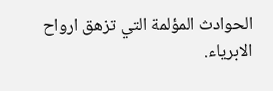الحوادث المؤلمة التي تزهق ارواح الابرياء.